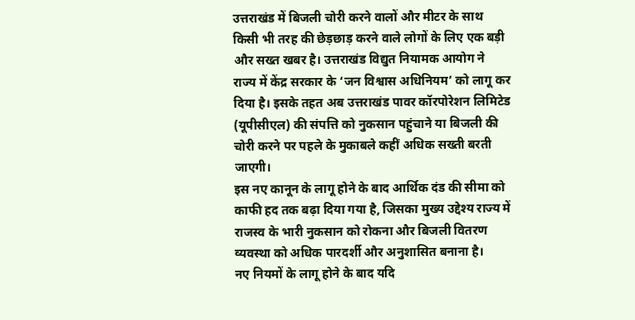उत्तराखंड में बिजली चोरी करने वालों और मीटर के साथ किसी भी तरह की छेड़छाड़ करने वाले लोगों के लिए एक बड़ी और सख्त खबर है। उत्तराखंड विद्युत नियामक आयोग ने राज्य में केंद्र सरकार के ‘जन विश्वास अधिनियम’ को लागू कर दिया है। इसके तहत अब उत्तराखंड पावर कॉरपोरेशन लिमिटेड (यूपीसीएल) की संपत्ति को नुकसान पहुंचाने या बिजली की चोरी करने पर पहले के मुकाबले कहीं अधिक सख्ती बरती जाएगी।
इस नए कानून के लागू होने के बाद आर्थिक दंड की सीमा को काफी हद तक बढ़ा दिया गया है, जिसका मुख्य उद्देश्य राज्य में राजस्व के भारी नुकसान को रोकना और बिजली वितरण व्यवस्था को अधिक पारदर्शी और अनुशासित बनाना है।
नए नियमों के लागू होने के बाद यदि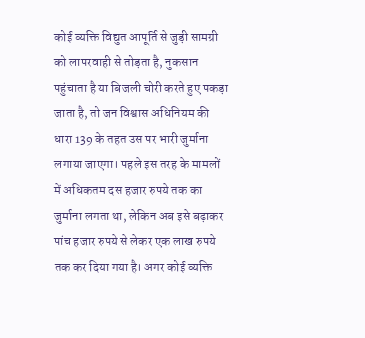कोई व्यक्ति विद्युत आपूर्ति से जुड़ी सामग्री को लापरवाही से तोड़ता है, नुकसान पहुंचाता है या बिजली चोरी करते हुए पकड़ा जाता है, तो जन विश्वास अधिनियम की धारा 139 के तहत उस पर भारी जुर्माना लगाया जाएगा। पहले इस तरह के मामलों में अधिकतम दस हजार रुपये तक का जुर्माना लगता था, लेकिन अब इसे बढ़ाकर पांच हजार रुपये से लेकर एक लाख रुपये तक कर दिया गया है। अगर कोई व्यक्ति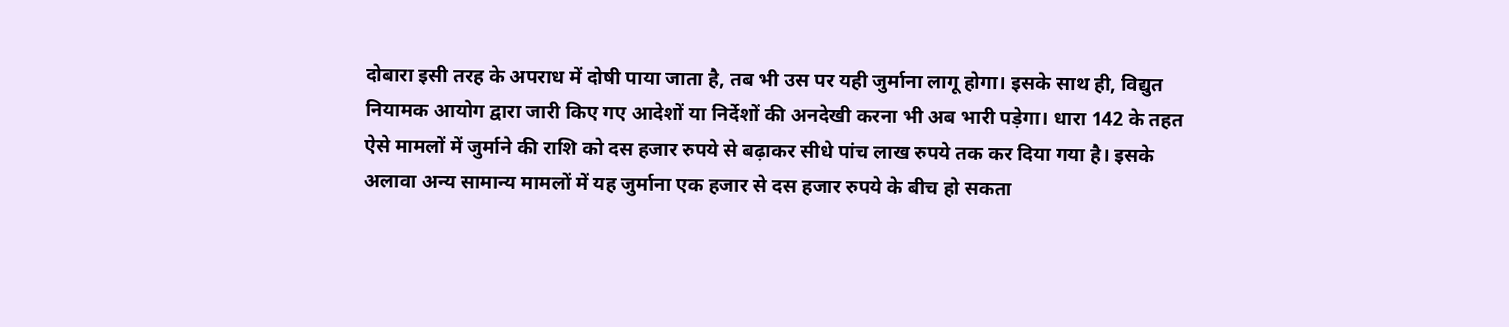दोबारा इसी तरह के अपराध में दोषी पाया जाता है, तब भी उस पर यही जुर्माना लागू होगा। इसके साथ ही, विद्युत नियामक आयोग द्वारा जारी किए गए आदेशों या निर्देशों की अनदेखी करना भी अब भारी पड़ेगा। धारा 142 के तहत ऐसे मामलों में जुर्माने की राशि को दस हजार रुपये से बढ़ाकर सीधे पांच लाख रुपये तक कर दिया गया है। इसके अलावा अन्य सामान्य मामलों में यह जुर्माना एक हजार से दस हजार रुपये के बीच हो सकता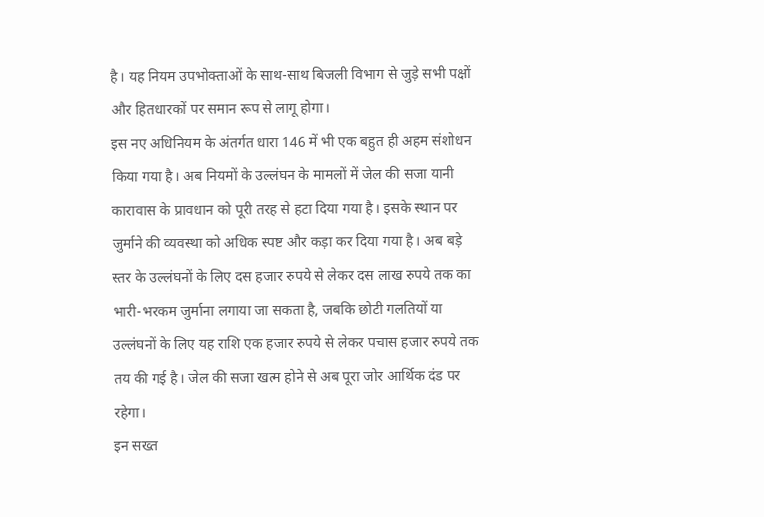है। यह नियम उपभोक्ताओं के साथ-साथ बिजली विभाग से जुड़े सभी पक्षों और हितधारकों पर समान रूप से लागू होगा।
इस नए अधिनियम के अंतर्गत धारा 146 में भी एक बहुत ही अहम संशोधन किया गया है। अब नियमों के उल्लंघन के मामलों में जेल की सजा यानी कारावास के प्रावधान को पूरी तरह से हटा दिया गया है। इसके स्थान पर जुर्माने की व्यवस्था को अधिक स्पष्ट और कड़ा कर दिया गया है। अब बड़े स्तर के उल्लंघनों के लिए दस हजार रुपये से लेकर दस लाख रुपये तक का भारी-भरकम जुर्माना लगाया जा सकता है, जबकि छोटी गलतियों या उल्लंघनों के लिए यह राशि एक हजार रुपये से लेकर पचास हजार रुपये तक तय की गई है। जेल की सजा खत्म होने से अब पूरा जोर आर्थिक दंड पर रहेगा।
इन सख्त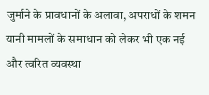जुर्माने के प्रावधानों के अलावा, अपराधों के शमन यानी मामलों के समाधान को लेकर भी एक नई और त्वरित व्यवस्था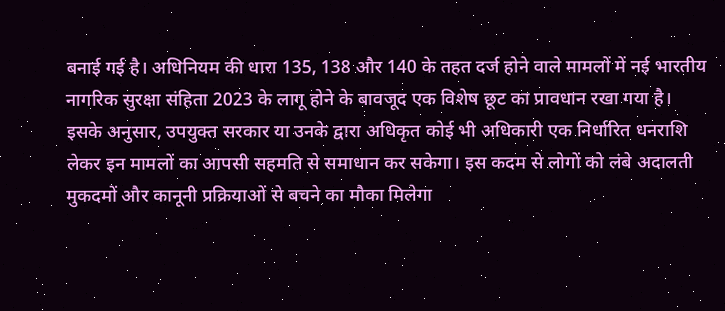बनाई गई है। अधिनियम की धारा 135, 138 और 140 के तहत दर्ज होने वाले मामलों में नई भारतीय नागरिक सुरक्षा संहिता 2023 के लागू होने के बावजूद एक विशेष छूट का प्रावधान रखा गया है। इसके अनुसार, उपयुक्त सरकार या उनके द्वारा अधिकृत कोई भी अधिकारी एक निर्धारित धनराशि लेकर इन मामलों का आपसी सहमति से समाधान कर सकेगा। इस कदम से लोगों को लंबे अदालती मुकदमों और कानूनी प्रक्रियाओं से बचने का मौका मिलेगा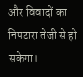और विवादों का निपटारा तेजी से हो सकेगा।